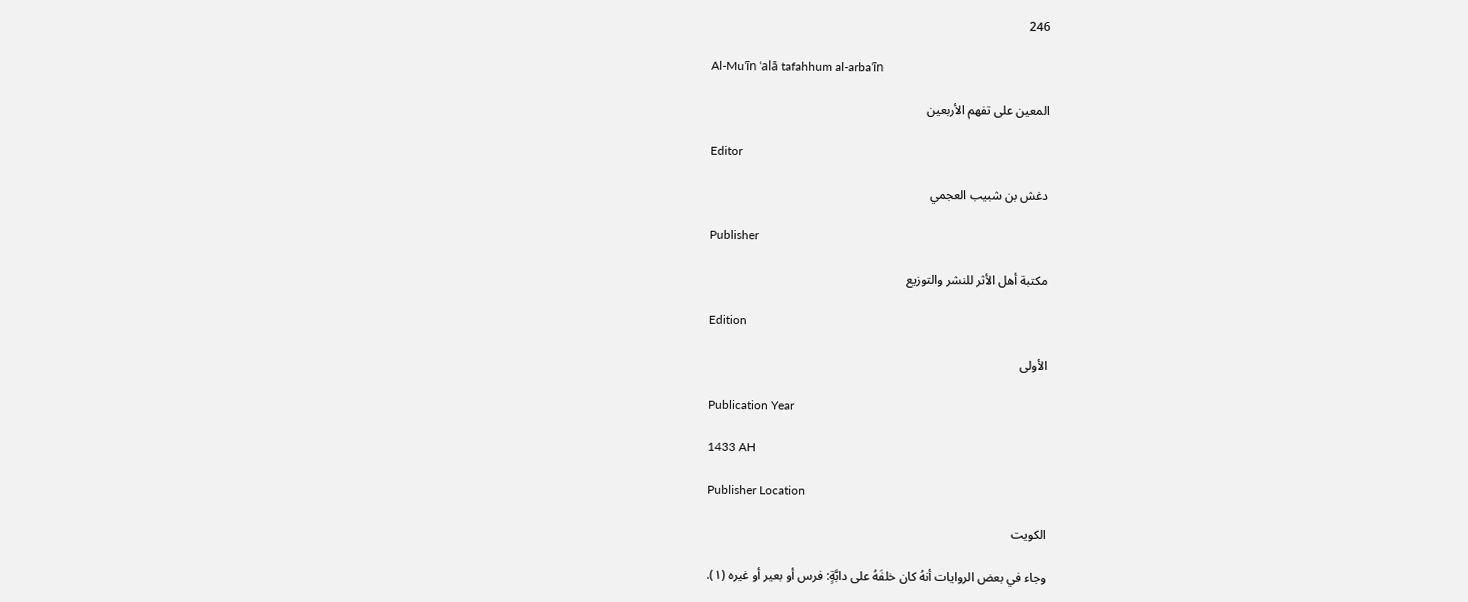246

Al-Muʿīn ʿalā tafahhum al-arbaʿīn

المعين على تفهم الأربعين

Editor

دغش بن شبيب العجمي

Publisher

مكتبة أهل الأثر للنشر والتوزيع

Edition

الأولى

Publication Year

1433 AH

Publisher Location

الكويت

وجاء في بعض الروايات أنهُ كان خلفَهُ على دابَّةٍ: فرس أو بعير أو غيره (١).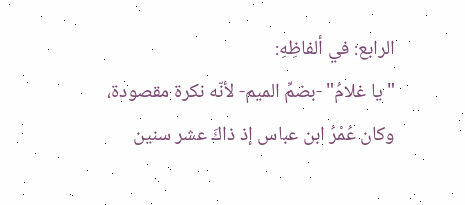الرابع: في ألفاظِهِ:
"يا غلامُ" -بضمِّ الميم- لأنّه نكرة مقصودة، وكان عُمْرُ ابن عباس إذ ذاكَ عشر سنين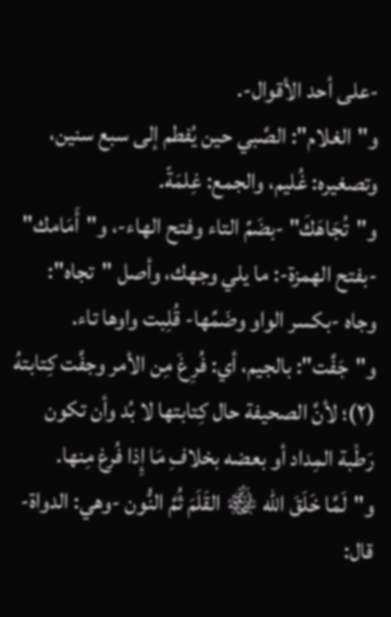-على أحد الأقوال-.
و"الغلام": الصَّبي حين يُفطم إلى سبع سنين، وتصغيره: غُليم، والجمع: غِلمَةّ.
و"تُجَاهَكَ" -بضَمِّ التاء وفتح الهاء-، و"أَمَامك" -بفتح الهمزة-: ما يلي وجهك، وأصل "تجاه": وجاه -بكسر الواو وضَمِّها- قُلِبت واوها تاء.
و"جَفَّت": بالجيم، أي: فُرِغَ مِن الأمر وجفَّت كِتابتهُ (٢)؛ لأنَّ الصحيفة حال كِتابتها لا بُد وأن تكون رَطْبة المِداد أو بعضه بخلافِ مَا إِذا فُرغ مِنها.
و"لَمَّا خَلَقَ الله ﷾ القَلَمَ ثُمَّ النُّون -وهي: الدواة- قال: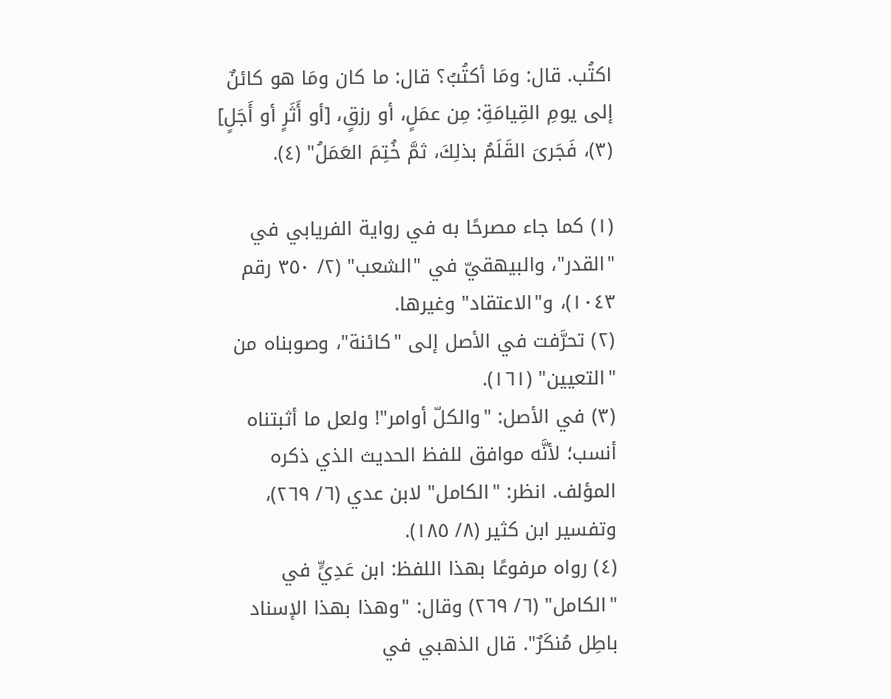اكتُب. قال: ومَا أكتُبُ؟ قال: ما كان ومَا هو كائنٌ إلى يومِ القِيامَةِ: مِن عمَلٍ، أو رزقٍ، [أو أَثَرٍ أو أَجَلٍ] (٣)، فَجَرىَ القَلَمُ بذلِكَ، ثمَّ خُتِمَ العَمَلُ" (٤).

(١) كما جاء مصرحًا به في رواية الفريابي في "القدر"، والبيهقيّ في "الشعب" (٢/ ٣٥٠ رقم ١٠٤٣)، و"الاعتقاد" وغيرها.
(٢) تحرَّفت في الأصل إلى "كائنة"، وصوبناه من "التعيين" (١٦١).
(٣) في الأصل: "والكلّ أوامر"! ولعل ما أثبتناه أنسب؛ لأنَّه موافق للفظ الحديث الذي ذكره المؤلف. انظر: "الكامل" لابن عدي (٦/ ٢٦٩)، وتفسير ابن كثير (٨/ ١٨٥).
(٤) رواه مرفوعًا بهذا اللفظ: ابن عَدِيٍّ في "الكامل" (٦/ ٢٦٩) وقال: "وهذا بهذا الإسناد باطِل مُنكَرٌ". قال الذهبي في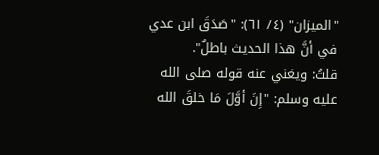"الميزان" (٤/ ٦١): "صَدَقَ ابن عدي في أنَّ هذا الحديث باطلٌ".
قلتُ: ويغني عنه قوله صلى الله عليه وسلم: "إِنَ أوَّلَ مَا خلقَ الله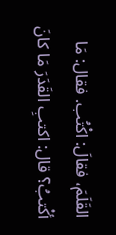القَلَمَ، فقالَ: اكْتُب. فقال: مَا أكْتبُ؟ قال: اكتبِ القَدَرَ مَا كانَ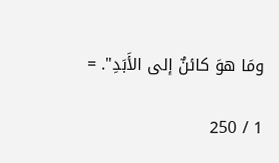ومَا هوَ كائنٌ إلى الأَبَدِ". =

1 / 250